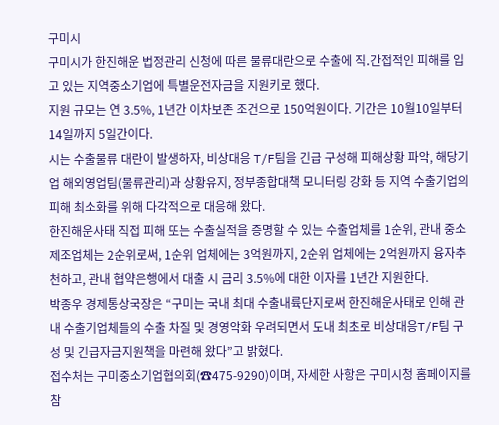구미시
구미시가 한진해운 법정관리 신청에 따른 물류대란으로 수출에 직․간접적인 피해를 입고 있는 지역중소기업에 특별운전자금을 지원키로 했다.
지원 규모는 연 3.5%, 1년간 이차보존 조건으로 150억원이다. 기간은 10월10일부터 14일까지 5일간이다.
시는 수출물류 대란이 발생하자, 비상대응 T/F팀을 긴급 구성해 피해상황 파악, 해당기업 해외영업팀(물류관리)과 상황유지, 정부종합대책 모니터링 강화 등 지역 수출기업의 피해 최소화를 위해 다각적으로 대응해 왔다.
한진해운사태 직접 피해 또는 수출실적을 증명할 수 있는 수출업체를 1순위, 관내 중소제조업체는 2순위로써, 1순위 업체에는 3억원까지, 2순위 업체에는 2억원까지 융자추천하고, 관내 협약은행에서 대출 시 금리 3.5%에 대한 이자를 1년간 지원한다.
박종우 경제통상국장은 “구미는 국내 최대 수출내륙단지로써 한진해운사태로 인해 관내 수출기업체들의 수출 차질 및 경영악화 우려되면서 도내 최초로 비상대응T/F팀 구성 및 긴급자금지원책을 마련해 왔다”고 밝혔다.
접수처는 구미중소기업협의회(☎475-9290)이며, 자세한 사항은 구미시청 홈페이지를 참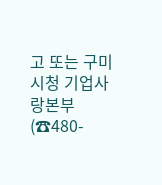고 또는 구미시청 기업사랑본부(☎480-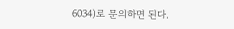6034)로 문의하면 된다.